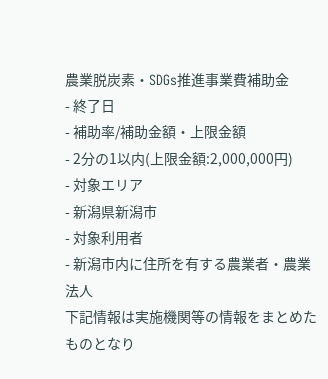農業脱炭素・SDGs推進事業費補助金
- 終了日
- 補助率/補助金額・上限金額
- 2分の1以内(上限金額:2,000,000円)
- 対象エリア
- 新潟県新潟市
- 対象利用者
- 新潟市内に住所を有する農業者・農業法人
下記情報は実施機関等の情報をまとめたものとなり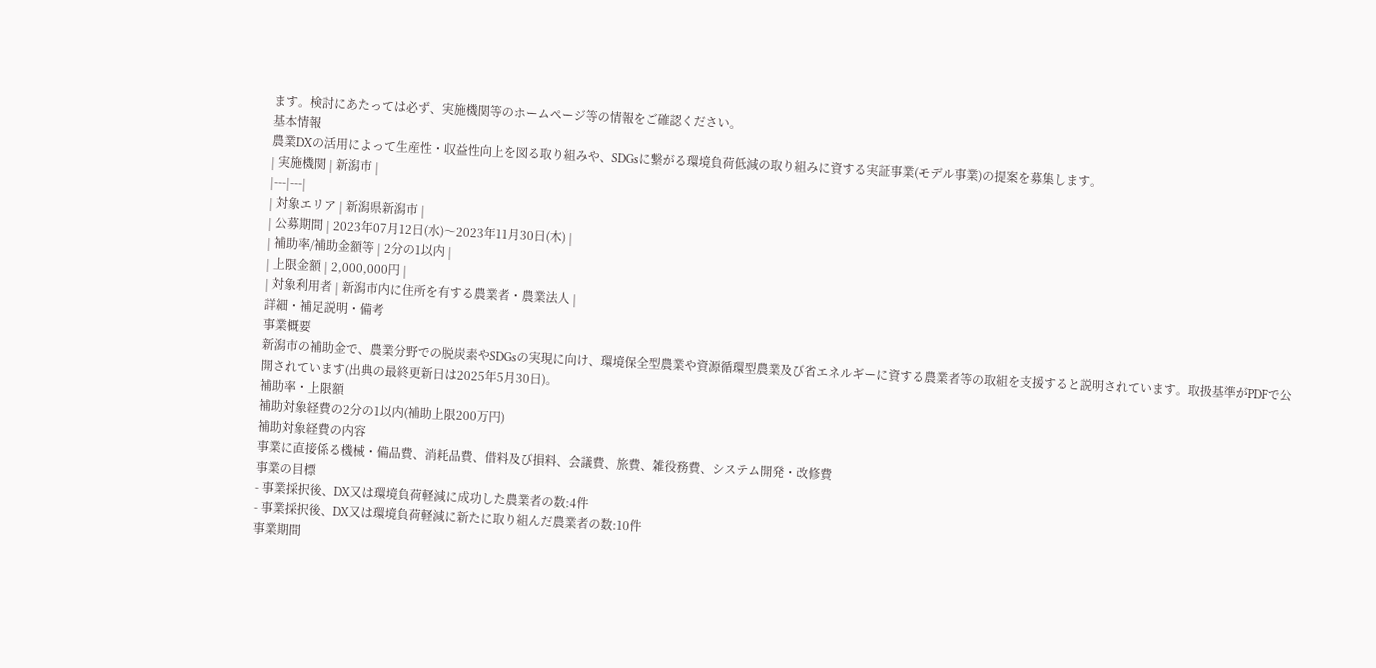ます。検討にあたっては必ず、実施機関等のホームページ等の情報をご確認ください。
基本情報
農業DXの活用によって生産性・収益性向上を図る取り組みや、SDGsに繋がる環境負荷低減の取り組みに資する実証事業(モデル事業)の提案を募集します。
| 実施機関 | 新潟市 |
|---|---|
| 対象エリア | 新潟県新潟市 |
| 公募期間 | 2023年07月12日(水)〜2023年11月30日(木) |
| 補助率/補助金額等 | 2分の1以内 |
| 上限金額 | 2,000,000円 |
| 対象利用者 | 新潟市内に住所を有する農業者・農業法人 |
詳細・補足説明・備考
事業概要
新潟市の補助金で、農業分野での脱炭素やSDGsの実現に向け、環境保全型農業や資源循環型農業及び省エネルギーに資する農業者等の取組を支援すると説明されています。取扱基準がPDFで公開されています(出典の最終更新日は2025年5月30日)。
補助率・上限額
補助対象経費の2分の1以内(補助上限200万円)
補助対象経費の内容
事業に直接係る機械・備品費、消耗品費、借料及び損料、会議費、旅費、雑役務費、システム開発・改修費
事業の目標
- 事業採択後、DX又は環境負荷軽減に成功した農業者の数:4件
- 事業採択後、DX又は環境負荷軽減に新たに取り組んだ農業者の数:10件
事業期間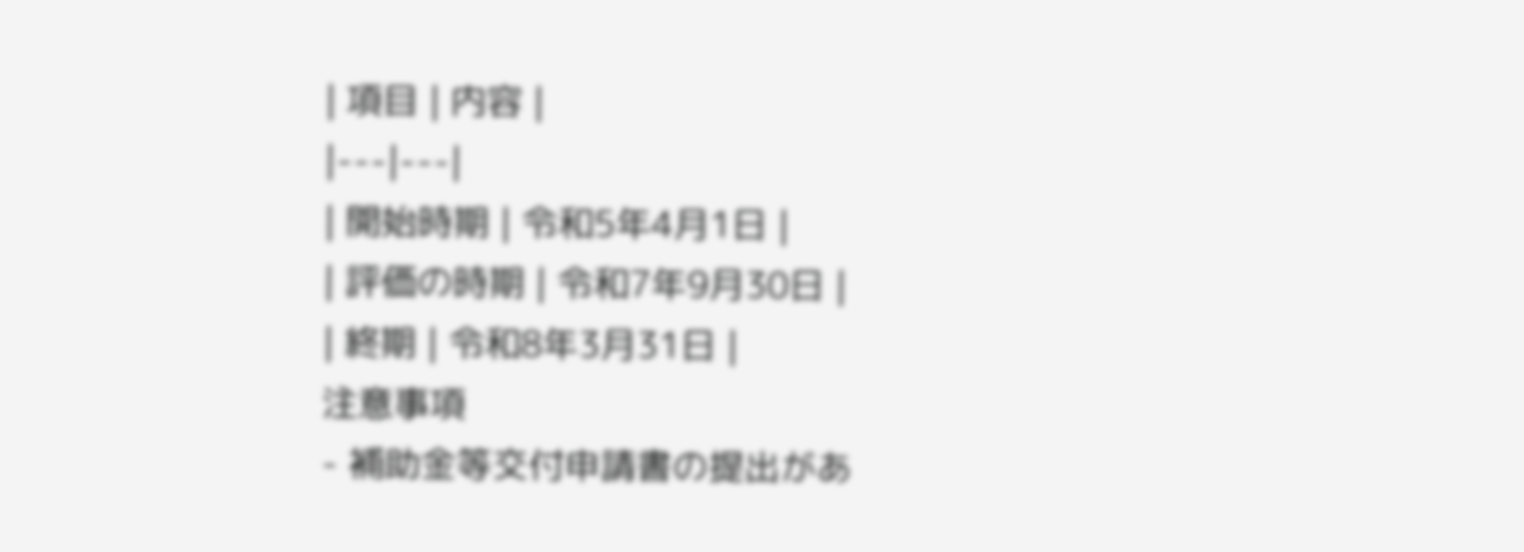| 項目 | 内容 |
|---|---|
| 開始時期 | 令和5年4月1日 |
| 評価の時期 | 令和7年9月30日 |
| 終期 | 令和8年3月31日 |
注意事項
- 補助金等交付申請書の提出があ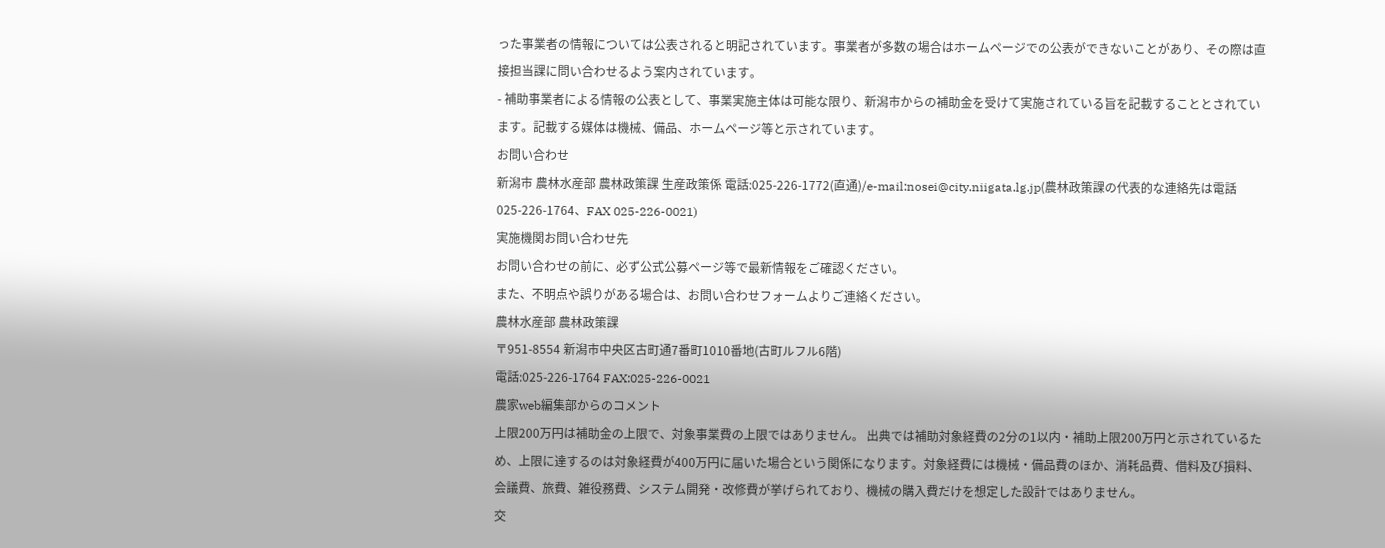った事業者の情報については公表されると明記されています。事業者が多数の場合はホームページでの公表ができないことがあり、その際は直接担当課に問い合わせるよう案内されています。
- 補助事業者による情報の公表として、事業実施主体は可能な限り、新潟市からの補助金を受けて実施されている旨を記載することとされています。記載する媒体は機械、備品、ホームページ等と示されています。
お問い合わせ
新潟市 農林水産部 農林政策課 生産政策係 電話:025-226-1772(直通)/e-mail:nosei@city.niigata.lg.jp(農林政策課の代表的な連絡先は電話025-226-1764、FAX 025-226-0021)
実施機関お問い合わせ先
お問い合わせの前に、必ず公式公募ページ等で最新情報をご確認ください。
また、不明点や誤りがある場合は、お問い合わせフォームよりご連絡ください。
農林水産部 農林政策課
〒951-8554 新潟市中央区古町通7番町1010番地(古町ルフル6階)
電話:025-226-1764 FAX:025-226-0021
農家web編集部からのコメント
上限200万円は補助金の上限で、対象事業費の上限ではありません。 出典では補助対象経費の2分の1以内・補助上限200万円と示されているため、上限に達するのは対象経費が400万円に届いた場合という関係になります。対象経費には機械・備品費のほか、消耗品費、借料及び損料、会議費、旅費、雑役務費、システム開発・改修費が挙げられており、機械の購入費だけを想定した設計ではありません。
交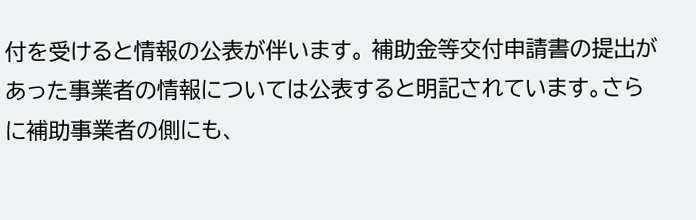付を受けると情報の公表が伴います。 補助金等交付申請書の提出があった事業者の情報については公表すると明記されています。さらに補助事業者の側にも、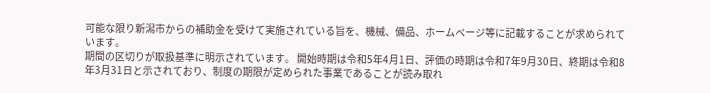可能な限り新潟市からの補助金を受けて実施されている旨を、機械、備品、ホームページ等に記載することが求められています。
期間の区切りが取扱基準に明示されています。 開始時期は令和5年4月1日、評価の時期は令和7年9月30日、終期は令和8年3月31日と示されており、制度の期限が定められた事業であることが読み取れ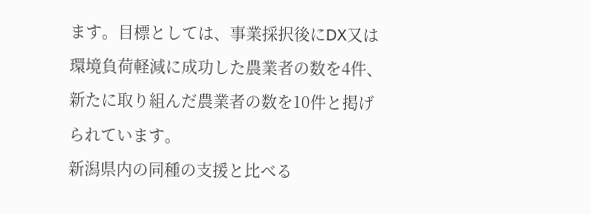ます。目標としては、事業採択後にDX又は環境負荷軽減に成功した農業者の数を4件、新たに取り組んだ農業者の数を10件と掲げられています。
新潟県内の同種の支援と比べる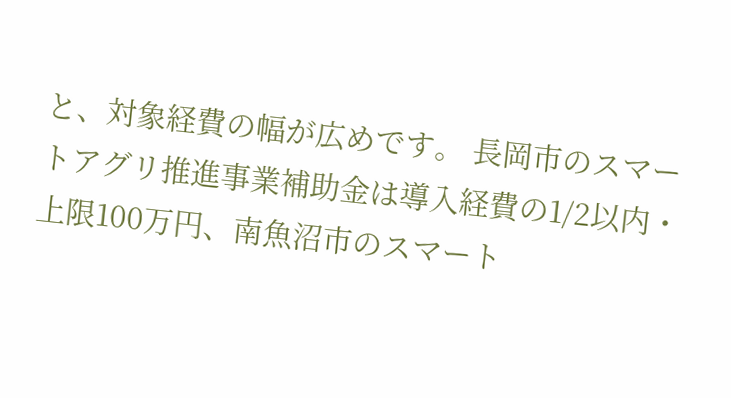と、対象経費の幅が広めです。 長岡市のスマートアグリ推進事業補助金は導入経費の1/2以内・上限100万円、南魚沼市のスマート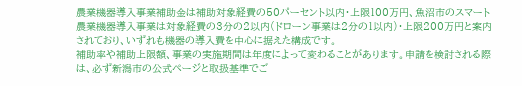農業機器導入事業補助金は補助対象経費の50パーセント以内・上限100万円、魚沼市のスマート農業機器導入事業は対象経費の3分の2以内(ドローン事業は2分の1以内)・上限200万円と案内されており、いずれも機器の導入費を中心に据えた構成です。
補助率や補助上限額、事業の実施期間は年度によって変わることがあります。申請を検討される際は、必ず新潟市の公式ページと取扱基準でご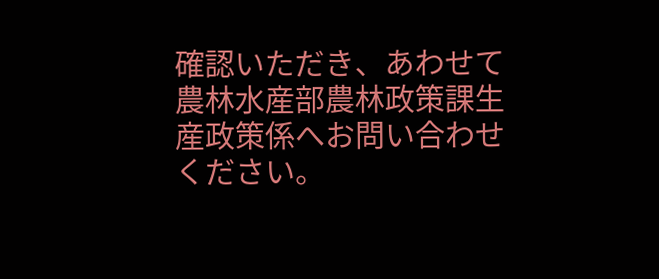確認いただき、あわせて農林水産部農林政策課生産政策係へお問い合わせください。